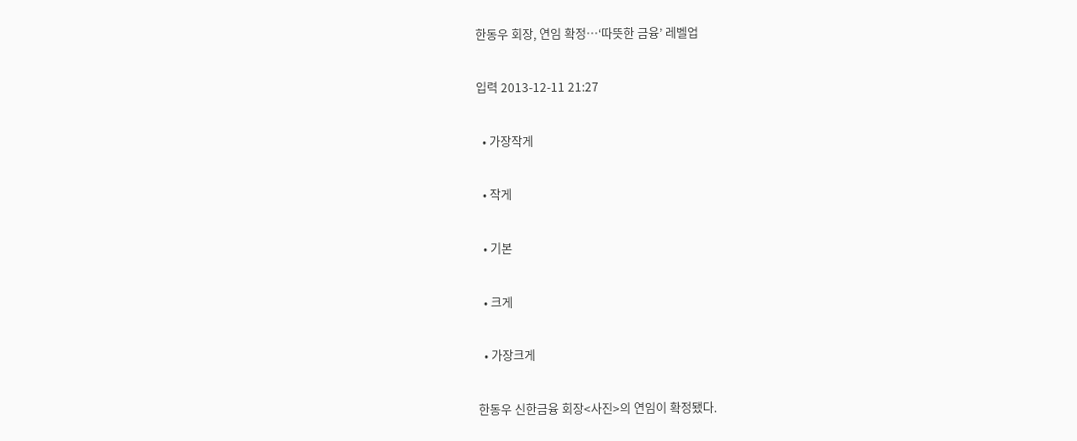한동우 회장, 연임 확정…‘따뜻한 금융’ 레벨업

입력 2013-12-11 21:27

  • 가장작게

  • 작게

  • 기본

  • 크게

  • 가장크게

한동우 신한금융 회장<사진>의 연임이 확정됐다.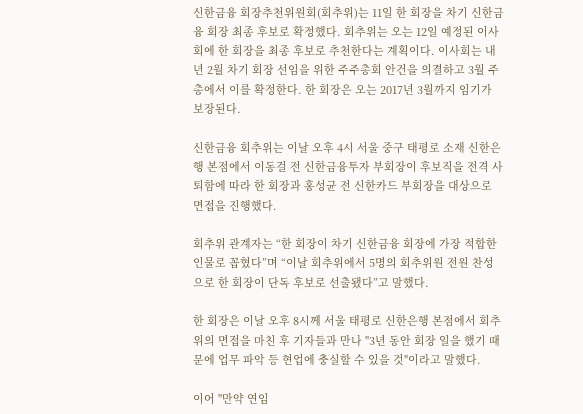신한금융 회장추천위원회(회추위)는 11일 한 회장을 차기 신한금융 회장 최종 후보로 확정했다. 회추위는 오는 12일 예정된 이사회에 한 회장을 최종 후보로 추천한다는 계획이다. 이사회는 내년 2월 차기 회장 선임을 위한 주주총회 안건을 의결하고 3월 주총에서 이를 확정한다. 한 회장은 오는 2017년 3월까지 임기가 보장된다.

신한금융 회추위는 이날 오후 4시 서울 중구 태평로 소재 신한은행 본점에서 이동걸 전 신한금융투자 부회장이 후보직을 전격 사퇴함에 따라 한 회장과 홍성균 전 신한카드 부회장을 대상으로 면접을 진행했다.

회추위 관계자는 “한 회장이 차기 신한금융 회장에 가장 적합한 인물로 꼽혔다”며 “이날 회추위에서 5명의 회추위원 전원 찬성으로 한 회장이 단독 후보로 선출됐다”고 말했다.

한 회장은 이날 오후 8시께 서울 태평로 신한은행 본점에서 회추위의 면접을 마친 후 기자들과 만나 "3년 동안 회장 일을 했기 때문에 업무 파악 등 현업에 충실할 수 있을 것"이라고 말했다.

이어 "만약 연임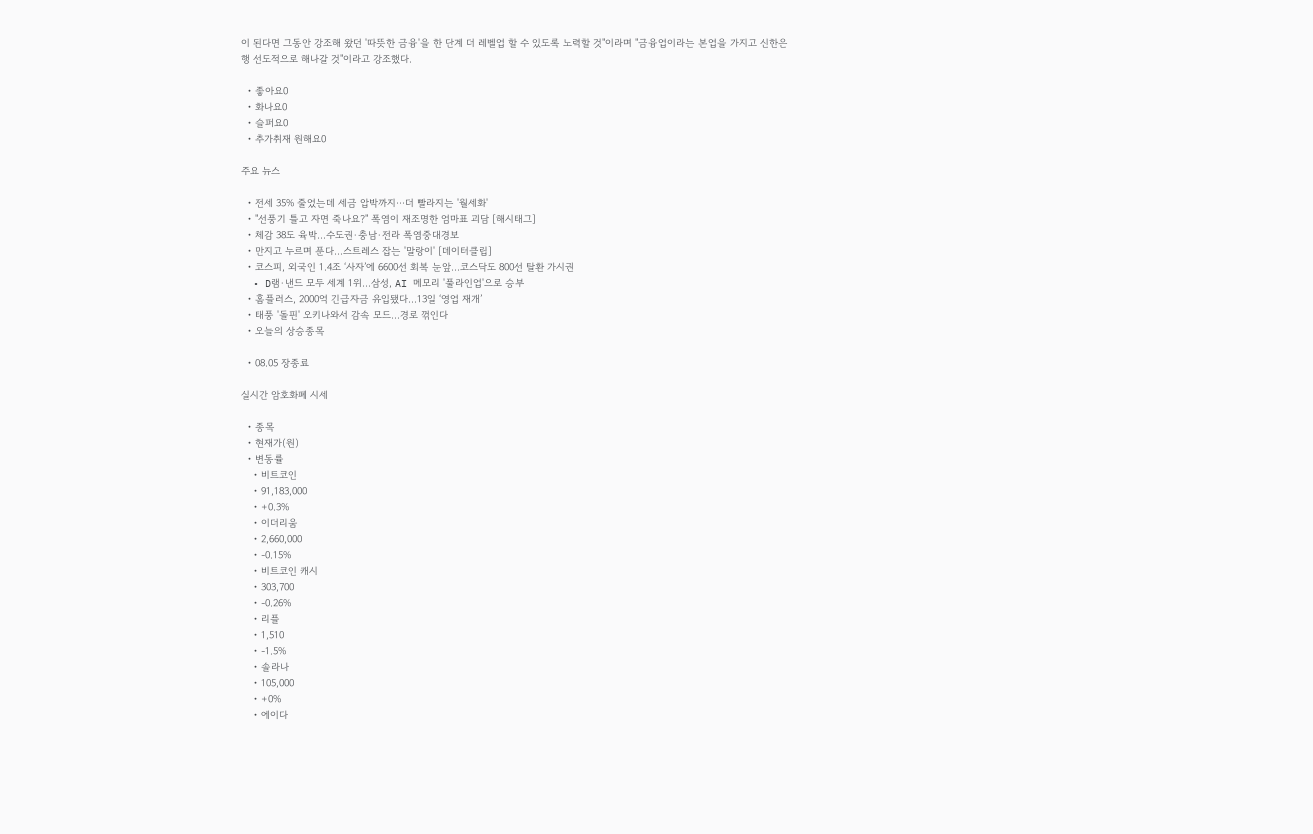이 된다면 그동안 강조해 왔던 '따뜻한 금융'을 한 단계 더 레벨업 할 수 있도록 노력할 것"이라며 "금융업이라는 본업을 가지고 신한은행 선도적으로 해나갈 것"이라고 강조했다.

  • 좋아요0
  • 화나요0
  • 슬퍼요0
  • 추가취재 원해요0

주요 뉴스

  • 전세 35% 줄었는데 세금 압박까지⋯더 빨라지는 '월세화'
  • "선풍기 틀고 자면 죽나요?" 폭염이 재조명한 엄마표 괴담 [해시태그]
  • 체감 38도 육박…수도권·충남·전라 폭염중대경보
  • 만지고 누르며 푼다…스트레스 잡는 '말랑이' [데이터클립]
  • 코스피, 외국인 1.4조 ‘사자’에 6600선 회복 눈앞…코스닥도 800선 탈환 가시권
  • D램·낸드 모두 세계 1위…삼성, AI 메모리 '풀라인업'으로 승부
  • 홈플러스, 2000억 긴급자금 유입됐다…13일 ‘영업 재개’
  • 태풍 '돌핀' 오키나와서 감속 모드…경로 꺾인다
  • 오늘의 상승종목

  • 08.05 장종료

실시간 암호화폐 시세

  • 종목
  • 현재가(원)
  • 변동률
    • 비트코인
    • 91,183,000
    • +0.3%
    • 이더리움
    • 2,660,000
    • -0.15%
    • 비트코인 캐시
    • 303,700
    • -0.26%
    • 리플
    • 1,510
    • -1.5%
    • 솔라나
    • 105,000
    • +0%
    • 에이다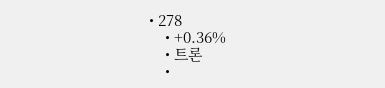• 278
    • +0.36%
    • 트론
    •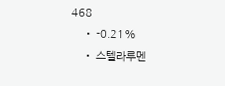468
    • -0.21%
    • 스텔라루멘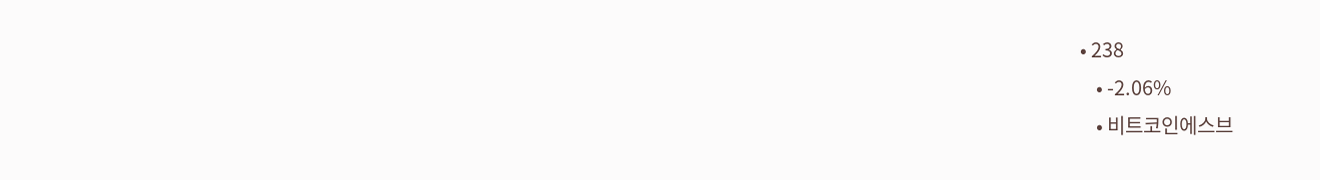• 238
    • -2.06%
    • 비트코인에스브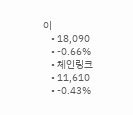이
    • 18,090
    • -0.66%
    • 체인링크
    • 11,610
    • -0.43%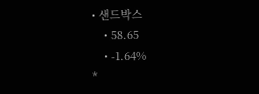• 샌드박스
    • 58.65
    • -1.64%
*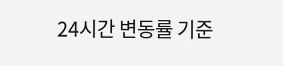24시간 변동률 기준